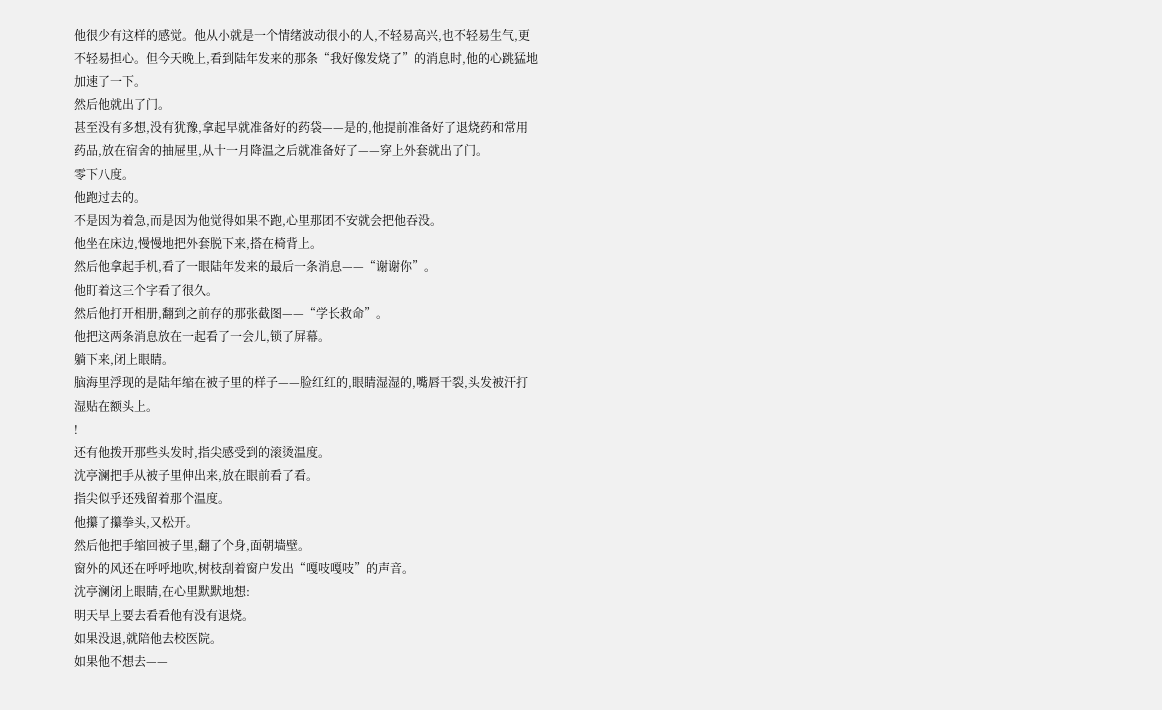他很少有这样的感觉。他从小就是一个情绪波动很小的人,不轻易高兴,也不轻易生气,更不轻易担心。但今天晚上,看到陆年发来的那条“我好像发烧了”的消息时,他的心跳猛地加速了一下。
然后他就出了门。
甚至没有多想,没有犹豫,拿起早就准备好的药袋——是的,他提前准备好了退烧药和常用药品,放在宿舍的抽屉里,从十一月降温之后就准备好了——穿上外套就出了门。
零下八度。
他跑过去的。
不是因为着急,而是因为他觉得如果不跑,心里那团不安就会把他吞没。
他坐在床边,慢慢地把外套脱下来,搭在椅背上。
然后他拿起手机,看了一眼陆年发来的最后一条消息——“谢谢你”。
他盯着这三个字看了很久。
然后他打开相册,翻到之前存的那张截图——“学长救命”。
他把这两条消息放在一起看了一会儿,锁了屏幕。
躺下来,闭上眼睛。
脑海里浮现的是陆年缩在被子里的样子——脸红红的,眼睛湿湿的,嘴唇干裂,头发被汗打湿贴在额头上。
!
还有他拨开那些头发时,指尖感受到的滚烫温度。
沈亭澜把手从被子里伸出来,放在眼前看了看。
指尖似乎还残留着那个温度。
他攥了攥拳头,又松开。
然后他把手缩回被子里,翻了个身,面朝墙壁。
窗外的风还在呼呼地吹,树枝刮着窗户发出“嘎吱嘎吱”的声音。
沈亭澜闭上眼睛,在心里默默地想:
明天早上要去看看他有没有退烧。
如果没退,就陪他去校医院。
如果他不想去——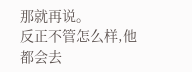那就再说。
反正不管怎么样,他都会去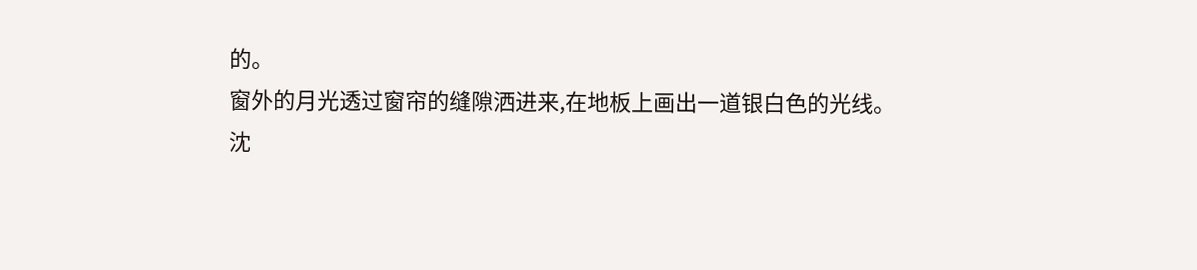的。
窗外的月光透过窗帘的缝隙洒进来,在地板上画出一道银白色的光线。
沈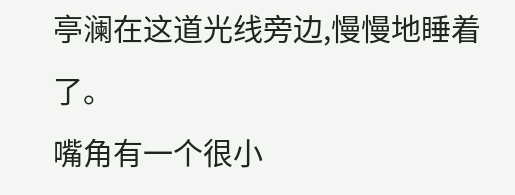亭澜在这道光线旁边,慢慢地睡着了。
嘴角有一个很小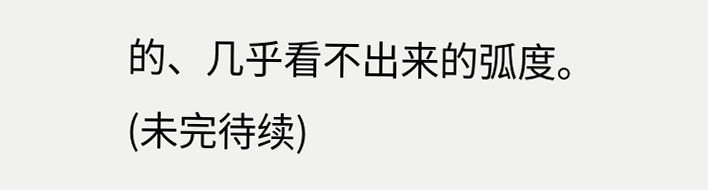的、几乎看不出来的弧度。
(未完待续)